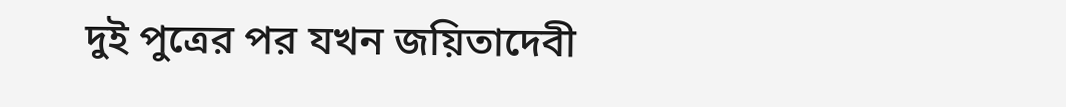দুই পুত্রের পর যখন জয়িতাদেবী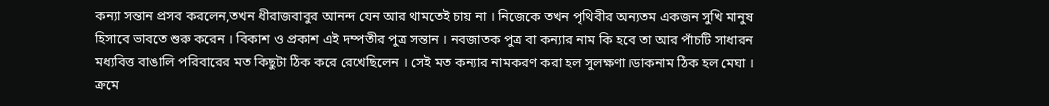কন্যা সন্তান প্রসব করলেন,তখন ধীরাজবাবুর আনন্দ যেন আর থামতেই চায় না । নিজেকে তখন পৃথিবীর অন্যতম একজন সুখি মানুষ হিসাবে ভাবতে শুরু করেন । বিকাশ ও প্রকাশ এই দম্পতীর পুত্র সন্তান । নবজাতক পুত্র বা কন্যার নাম কি হবে তা আর পাঁচটি সাধারন মধ্যবিত্ত বাঙালি পরিবারের মত কিছুটা ঠিক করে রেখেছিলেন । সেই মত কন্যার নামকরণ করা হল সুলক্ষণা।ডাকনাম ঠিক হল মেঘা । ক্রমে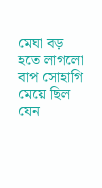মেঘা বড় হতে লাগলো বাপ সোহাগি মেয়ে ছিল যেন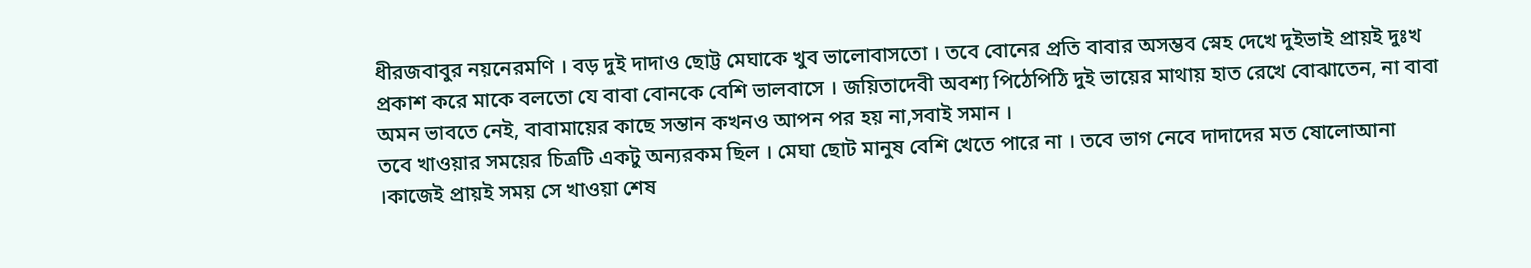ধীরজবাবুর নয়নেরমণি । বড় দুই দাদাও ছোট্ট মেঘাকে খুব ভালোবাসতো । তবে বোনের প্রতি বাবার অসম্ভব স্নেহ দেখে দুইভাই প্রায়ই দুঃখ প্রকাশ করে মাকে বলতো যে বাবা বোনকে বেশি ভালবাসে । জয়িতাদেবী অবশ্য পিঠেপিঠি দুই ভায়ের মাথায় হাত রেখে বোঝাতেন, না বাবা অমন ভাবতে নেই, বাবামায়ের কাছে সন্তান কখনও আপন পর হয় না,সবাই সমান ।
তবে খাওয়ার সময়ের চিত্রটি একটু অন্যরকম ছিল । মেঘা ছোট মানুষ বেশি খেতে পারে না । তবে ভাগ নেবে দাদাদের মত ষোলোআনা ।কাজেই প্রায়ই সময় সে খাওয়া শেষ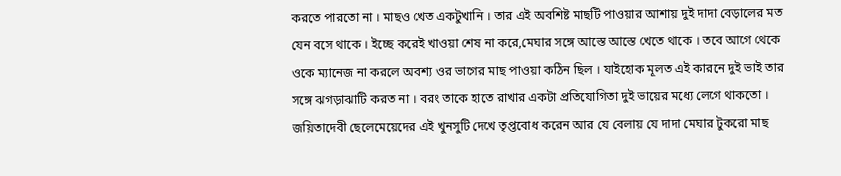করতে পারতো না । মাছও খেত একটুখানি । তার এই অবশিষ্ট মাছটি পাওয়ার আশায় দুই দাদা বেড়ালের মত যেন বসে থাকে । ইচ্ছে করেই খাওয়া শেষ না করে,মেঘার সঙ্গে আস্তে আস্তে খেতে থাকে । তবে আগে থেকে ওকে ম্যানেজ না করলে অবশ্য ওর ভাগের মাছ পাওয়া কঠিন ছিল । যাইহোক মূলত এই কারনে দুই ভাই তার সঙ্গে ঝগড়াঝাটি করত না । বরং তাকে হাতে রাখার একটা প্রতিযোগিতা দুই ভায়ের মধ্যে লেগে থাকতো । জয়িতাদেবী ছেলেমেয়েদের এই খুনসুটি দেখে তৃপ্তবোধ করেন আর যে বেলায় যে দাদা মেঘার টুকরো মাছ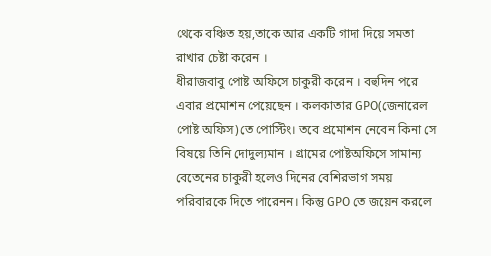থেকে বঞ্চিত হয়,তাকে আর একটি গাদা দিয়ে সমতা রাখার চেষ্টা করেন ।
ধীরাজবাবু পোষ্ট অফিসে চাকুরী করেন । বহুদিন পরে এবার প্রমোশন পেয়েছেন । কলকাতার GPO(জেনারেল পোষ্ট অফিস)তে পোস্টিং। তবে প্রমোশন নেবেন কিনা সে বিষয়ে তিনি দোদুল্যমান । গ্রামের পোষ্টঅফিসে সামান্য বেতেনের চাকুরী হলেও দিনের বেশিরভাগ সময় পরিবারকে দিতে পারেনন। কিন্তু GPO তে জয়েন করলে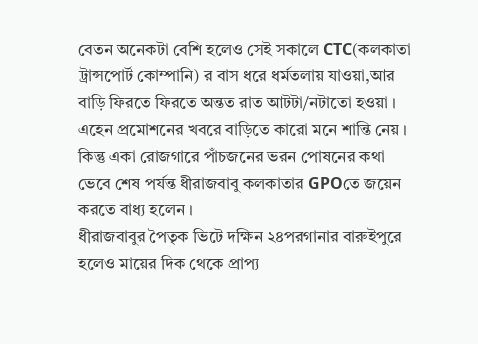বেতন অনেকটা বেশি হলেও সেই সকালে CTC(কলকাতা ট্রান্সপোর্ট কোম্পানি) র বাস ধরে ধর্মতলায় যাওয়া,আর বাড়ি ফিরতে ফিরতে অন্তত রাত আটটা/নটাতো হওয়া । এহেন প্রমোশনের খবরে বাড়িতে কারো মনে শান্তি নেয় । কিন্তু একা রোজগারে পাঁচজনের ভরন পোষনের কথা ভেবে শেষ পর্যন্ত ধীরাজবাবু কলকাতার GPOতে জয়েন করতে বাধ্য হলেন ।
ধীরাজবাবুর পৈতৃক ভিটে দক্ষিন ২৪পরগানার বারুইপুরে হলেও মায়ের দিক থেকে প্রাপ্য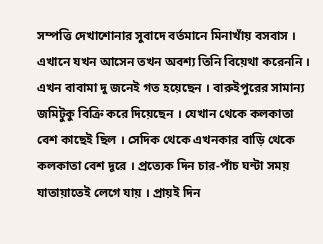সম্পত্তি দেখাশোনার সুবাদে বর্তমানে মিনাখাঁয় বসবাস । এখানে যখন আসেন তখন অবশ্য তিনি বিয়েথা করেননি । এখন বাবামা দু জনেই গত হয়েছেন । বারুইপুরের সামান্য জমিটুকু বিক্রি করে দিয়েছেন । যেখান থেকে কলকাতা বেশ কাছেই ছিল । সেদিক থেকে এখনকার বাড়ি থেকে কলকাতা বেশ দূরে । প্রত্যেক দিন চার-পাঁচ ঘন্টা সময় যাতায়াতেই লেগে যায় । প্রায়ই দিন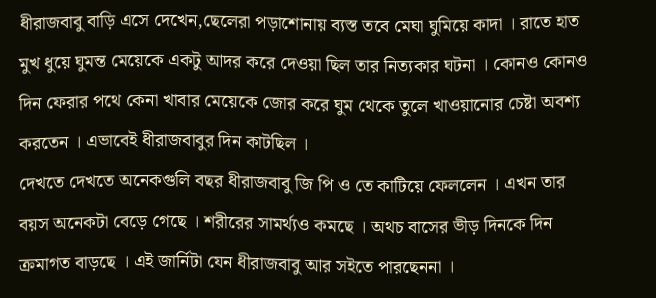ধীরাজবাবু বাড়ি এসে দেখেন,ছেলেরা পড়াশোনায় ব্যস্ত তবে মেঘা ঘুমিয়ে কাদা । রাতে হাত মুখ ধুয়ে ঘুমন্ত মেয়েকে একটু আদর করে দেওয়া ছিল তার নিত্যকার ঘটনা । কোনও কোনও দিন ফেরার পথে কেনা খাবার মেয়েকে জোর করে ঘুম থেকে তুলে খাওয়ানোর চেষ্টা অবশ্য করতেন । এভাবেই ধীরাজবাবুর দিন কাটছিল ।
দেখতে দেখতে অনেকগুলি বছর ধীরাজবাবু জি পি ও তে কাটিয়ে ফেললেন । এখন তার বয়স অনেকটা বেড়ে গেছে । শরীরের সামর্থ্যও কমছে । অথচ বাসের ভীড় দিনকে দিন ক্রমাগত বাড়ছে । এই জার্নিটা যেন ধীরাজবাবু আর সইতে পারছেননা ।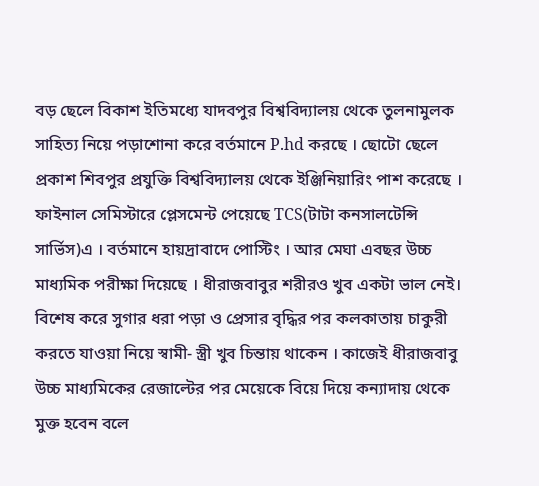বড় ছেলে বিকাশ ইতিমধ্যে যাদবপুর বিশ্ববিদ্যালয় থেকে তুলনামুলক সাহিত্য নিয়ে পড়াশোনা করে বর্তমানে P.hd করছে । ছোটো ছেলে প্রকাশ শিবপুর প্রযুক্তি বিশ্ববিদ্যালয় থেকে ইঞ্জিনিয়ারিং পাশ করেছে । ফাইনাল সেমিস্টারে প্লেসমেন্ট পেয়েছে TCS(টাটা কনসালটেন্সি সার্ভিস)এ । বর্তমানে হায়দ্রাবাদে পোস্টিং । আর মেঘা এবছর উচ্চ মাধ্যমিক পরীক্ষা দিয়েছে । ধীরাজবাবুর শরীরও খুব একটা ভাল নেই। বিশেষ করে সুগার ধরা পড়া ও প্রেসার বৃদ্ধির পর কলকাতায় চাকুরী করতে যাওয়া নিয়ে স্বামী- স্ত্রী খুব চিন্তায় থাকেন । কাজেই ধীরাজবাবু উচ্চ মাধ্যমিকের রেজাল্টের পর মেয়েকে বিয়ে দিয়ে কন্যাদায় থেকে মুক্ত হবেন বলে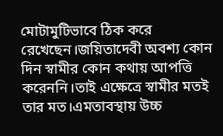মোটামুটিভাবে ঠিক করে রেখেছেন।জয়িতাদেবী অবশ্য কোন দিন স্বামীর কোন কথায় আপত্তি করেননি।তাই এক্ষেত্রে স্বামীর মতই তার মত।এমতাবস্থায় উচ্চ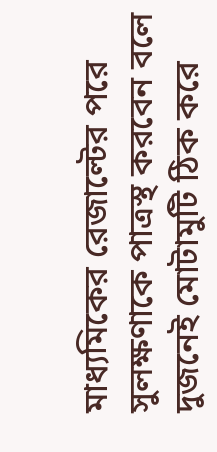মাধ্যমিকের রেজাল্টের পরে সুলক্ষণাকে পাত্রস্থ করবেন বলে দুজনেই মোটামুটি ঠিক করে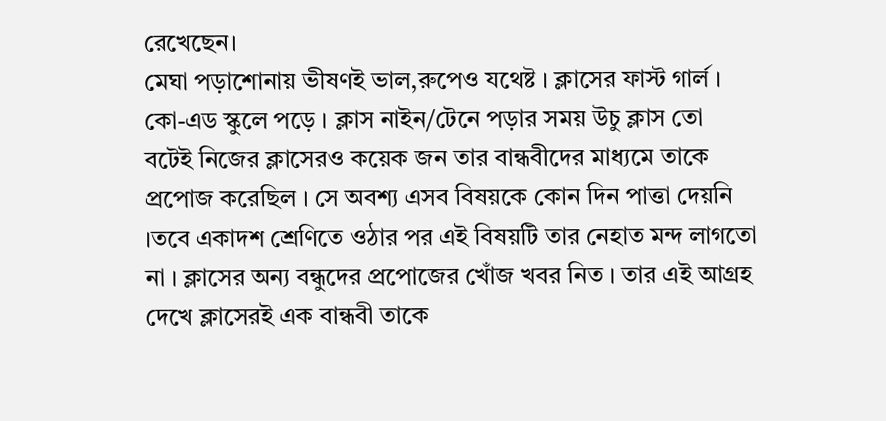রেখেছেন।
মেঘা পড়াশোনায় ভীষণই ভাল,রুপেও যথেষ্ট । ক্লাসের ফাস্ট গার্ল । কো-এড স্কুলে পড়ে । ক্লাস নাইন/টেনে পড়ার সময় উচু ক্লাস তো বটেই নিজের ক্লাসেরও কয়েক জন তার বান্ধবীদের মাধ্যমে তাকে প্রপোজ করেছিল । সে অবশ্য এসব বিষয়কে কোন দিন পাত্তা দেয়নি ।তবে একাদশ শ্রেণিতে ওঠার পর এই বিষয়টি তার নেহাত মন্দ লাগতো না । ক্লাসের অন্য বন্ধুদের প্রপোজের খোঁজ খবর নিত । তার এই আগ্রহ দেখে ক্লাসেরই এক বান্ধবী তাকে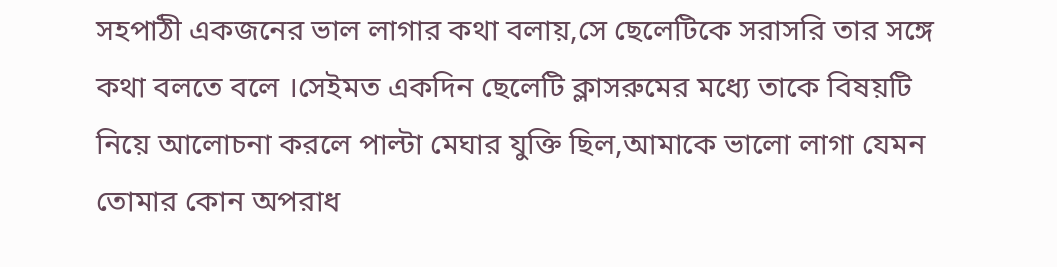সহপাঠী একজনের ভাল লাগার কথা বলায়,সে ছেলেটিকে সরাসরি তার সঙ্গে কথা বলতে বলে ।সেইমত একদিন ছেলেটি ক্লাসরুমের মধ্যে তাকে বিষয়টি নিয়ে আলোচনা করলে পাল্টা মেঘার যুক্তি ছিল,আমাকে ভালো লাগা যেমন তোমার কোন অপরাধ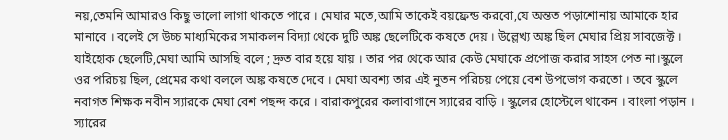নয়,তেমনি আমারও কিছু ভালো লাগা থাকতে পারে । মেঘার মতে,আমি তাকেই বয়ফ্রেন্ড করবো,যে অন্তত পড়াশোনায় আমাকে হার মানাবে । বলেই সে উচ্চ মাধ্যমিকের সমাকলন বিদ্যা থেকে দুটি অঙ্ক ছেলেটিকে কষতে দেয় । উল্লেখ্য অঙ্ক ছিল মেঘার প্রিয় সাবজেক্ট । যাইহোক ছেলেটি,মেঘা আমি আসছি বলে ; দ্রুত বার হয়ে যায় । তার পর থেকে আর কেউ মেঘাকে প্রপোজ করার সাহস পেত না।স্কুলে ওর পরিচয় ছিল, প্রেমের কথা বললে অঙ্ক কষতে দেবে । মেঘা অবশ্য তার এই নুতন পরিচয় পেয়ে বেশ উপভোগ করতো । তবে স্কুলে নবাগত শিক্ষক নবীন স্যারকে মেঘা বেশ পছন্দ করে । বারাকপুরের কলাবাগানে স্যারের বাড়ি । স্কুলের হোস্টেলে থাকেন । বাংলা পড়ান । স্যারের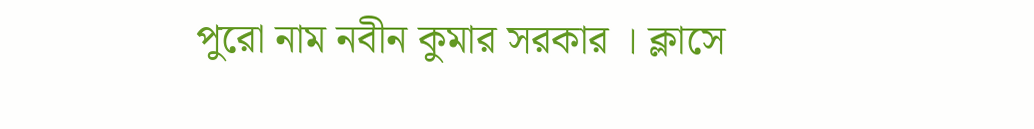পুরো নাম নবীন কুমার সরকার । ক্লাসে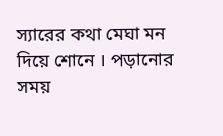স্যারের কথা মেঘা মন দিয়ে শোনে । পড়ানোর সময়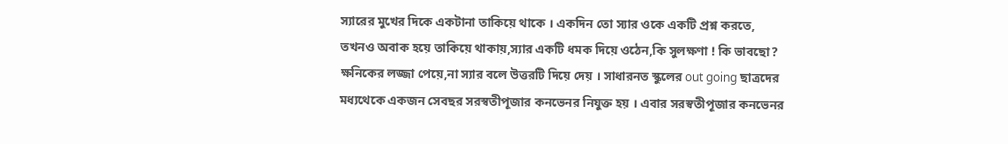স্যারের মুখের দিকে একটানা তাকিয়ে থাকে । একদিন তো স্যার ওকে একটি প্রশ্ন করতে, তখনও অবাক হয়ে তাকিয়ে থাকায়,স্যার একটি ধমক দিয়ে ওঠেন,কি সুলক্ষণা ! কি ভাবছো? ক্ষনিকের লজ্জা পেয়ে,না স্যার বলে উত্তরটি দিয়ে দেয় । সাধারনত স্কুলের out going ছাত্রদের মধ্যথেকে একজন সেবছর সরস্বতীপূজার কনভেনর নিযুক্ত হয় । এবার সরস্বতীপূজার কনভেনর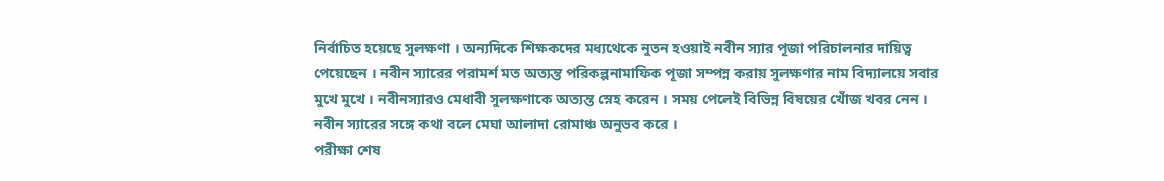নির্বাচিত হয়েছে সুলক্ষণা । অন্যদিকে শিক্ষকদের মধ্যথেকে নুতন হওয়াই নবীন স্যার পূজা পরিচালনার দায়িত্ব পেয়েছেন । নবীন স্যারের পরামর্শ মত অত্যন্ত পরিকল্পনামাফিক পূজা সম্পন্ন করায় সুলক্ষণার নাম বিদ্যালয়ে সবার মুখে মুখে । নবীনস্যারও মেধাবী সুলক্ষণাকে অত্যন্ত স্নেহ করেন । সময় পেলেই বিভিন্ন বিষয়ের খোঁজ খবর নেন । নবীন স্যারের সঙ্গে কথা বলে মেঘা আলাদা রোমাঞ্চ অনুভব করে ।
পরীক্ষা শেষ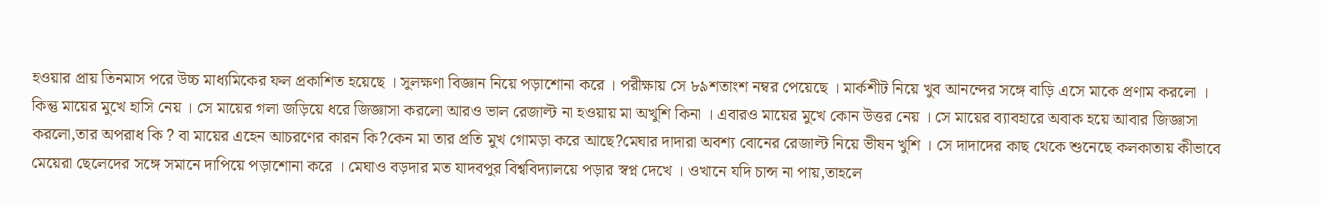হওয়ার প্রায় তিনমাস পরে উচ্চ মাধ্যমিকের ফল প্রকাশিত হয়েছে । সুলক্ষণা বিজ্ঞান নিয়ে পড়াশোনা করে । পরীক্ষায় সে ৮৯শতাংশ নম্বর পেয়েছে । মার্কশীট নিয়ে খুব আনন্দের সঙ্গে বাড়ি এসে মাকে প্রণাম করলো । কিন্তু মায়ের মুখে হাসি নেয় । সে মায়ের গলা জড়িয়ে ধরে জিজ্ঞাসা করলো আরও ভাল রেজাল্ট না হওয়ায় মা অখুশি কিনা । এবারও মায়ের মুখে কোন উত্তর নেয় । সে মায়ের ব্যাবহারে অবাক হয়ে আবার জিজ্ঞাসা করলো,তার অপরাধ কি ? বা মায়ের এহেন আচরণের কারন কি?কেন মা তার প্রতি মুখ গোমড়া করে আছে?মেঘার দাদারা অবশ্য বোনের রেজাল্ট নিয়ে ভীষন খুশি । সে দাদাদের কাছ থেকে শুনেছে কলকাতায় কীভাবে মেয়েরা ছেলেদের সঙ্গে সমানে দাপিয়ে পড়াশোনা করে । মেঘাও বড়দার মত যাদবপুর বিশ্ববিদ্যালয়ে পড়ার স্বপ্ন দেখে । ওখানে যদি চান্স না পায়,তাহলে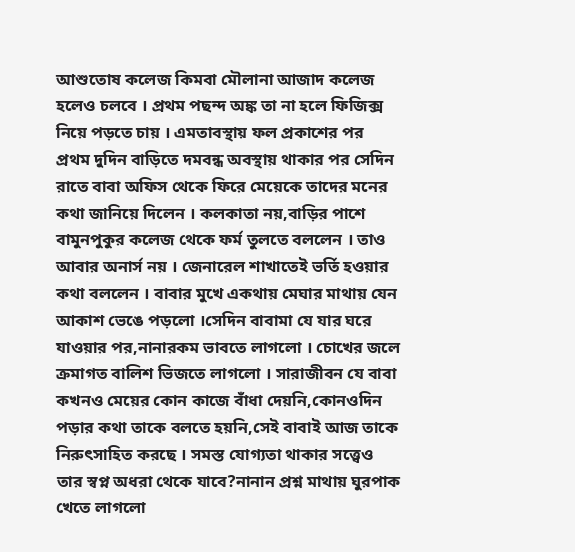আশুতোষ কলেজ কিমবা মৌলানা আজাদ কলেজ হলেও চলবে । প্রথম পছন্দ অঙ্ক তা না হলে ফিজিক্স নিয়ে পড়তে চায় । এমতাবস্থায় ফল প্রকাশের পর প্রথম দুদিন বাড়িতে দমবন্ধ অবস্থায় থাকার পর সেদিন রাতে বাবা অফিস থেকে ফিরে মেয়েকে তাদের মনের কথা জানিয়ে দিলেন । কলকাতা নয়,বাড়ির পাশে বামুনপুকুর কলেজ থেকে ফর্ম তুলতে বললেন । তাও আবার অনার্স নয় । জেনারেল শাখাতেই ভর্তি হওয়ার কথা বললেন । বাবার মুখে একথায় মেঘার মাথায় যেন আকাশ ভেঙে পড়লো ।সেদিন বাবামা যে যার ঘরে যাওয়ার পর,নানারকম ভাবতে লাগলো । চোখের জলে ক্রমাগত বালিশ ভিজতে লাগলো । সারাজীবন যে বাবা কখনও মেয়ের কোন কাজে বাঁধা দেয়নি,কোনওদিন পড়ার কথা তাকে বলতে হয়নি,সেই বাবাই আজ তাকে নিরুৎসাহিত করছে । সমস্ত যোগ্যতা থাকার সত্ত্বেও তার স্বপ্ন অধরা থেকে যাবে?নানান প্রশ্ন মাথায় ঘুরপাক খেতে লাগলো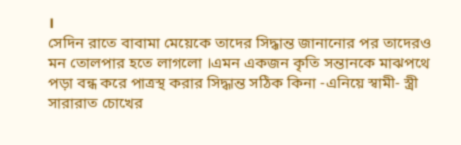।
সেদিন রাতে বাবামা মেয়েকে তাদের সিদ্ধান্ত জানানোর পর তাদেরও মন তোলপার হতে লাগলো ।এমন একজন কৃতি সন্তানকে মাঝপথে পড়া বন্ধ করে পাত্রস্থ করার সিদ্ধান্ত সঠিক কিনা -এনিয়ে স্বামী- স্ত্রী সারারাত চোখের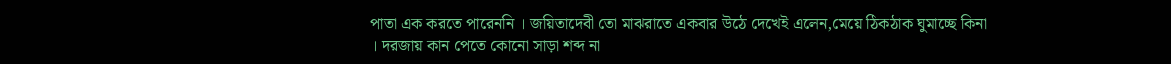পাতা এক করতে পারেননি । জয়িতাদেবী তো মাঝরাতে একবার উঠে দেখেই এলেন,মেয়ে ঠিকঠাক ঘুমাচ্ছে কিনা । দরজায় কান পেতে কোনো সাড়া শব্দ না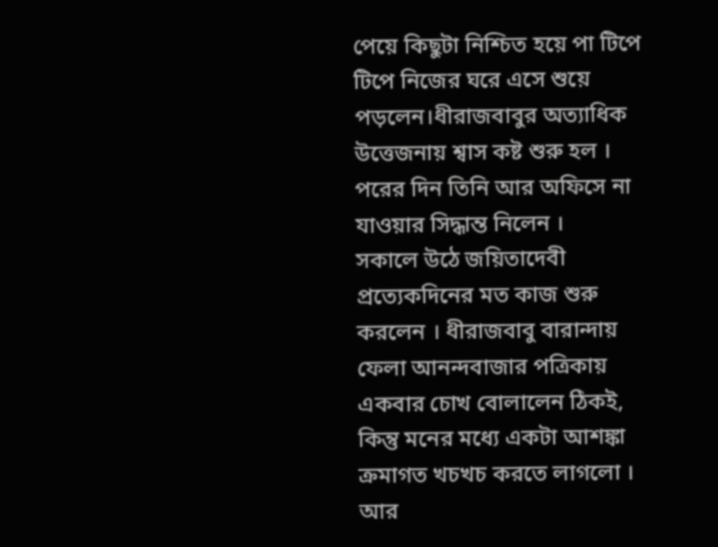পেয়ে কিছুটা নিশ্চিত হয়ে পা টিপে টিপে নিজের ঘরে এসে শুয়ে পড়লেন।ধীরাজবাবুর অত্যাধিক উত্তেজনায় শ্বাস কষ্ট শুরু হল । পরের দিন তিনি আর অফিসে না যাওয়ার সিদ্ধান্ত নিলেন ।
সকালে উঠে জয়িতাদেবী প্রত্যেকদিনের মত কাজ শুরু করলেন । ধীরাজবাবু বারান্দায় ফেলা আনন্দবাজার পত্রিকায় একবার চোখ বোলালেন ঠিকই, কিন্তু মনের মধ্যে একটা আশঙ্কা ক্রমাগত খচখচ করতে লাগলো । আর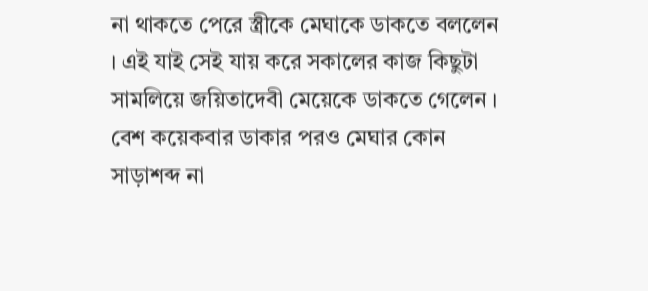না থাকতে পেরে স্ত্রীকে মেঘাকে ডাকতে বললেন । এই যাই সেই যায় করে সকালের কাজ কিছুটা সামলিয়ে জয়িতাদেবী মেয়েকে ডাকতে গেলেন । বেশ কয়েকবার ডাকার পরও মেঘার কোন সাড়াশব্দ না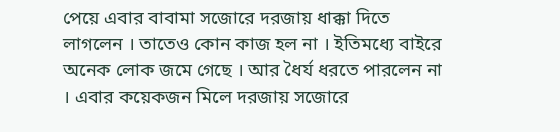পেয়ে এবার বাবামা সজোরে দরজায় ধাক্কা দিতে লাগলেন । তাতেও কোন কাজ হল না । ইতিমধ্যে বাইরে অনেক লোক জমে গেছে । আর ধৈর্য ধরতে পারলেন না । এবার কয়েকজন মিলে দরজায় সজোরে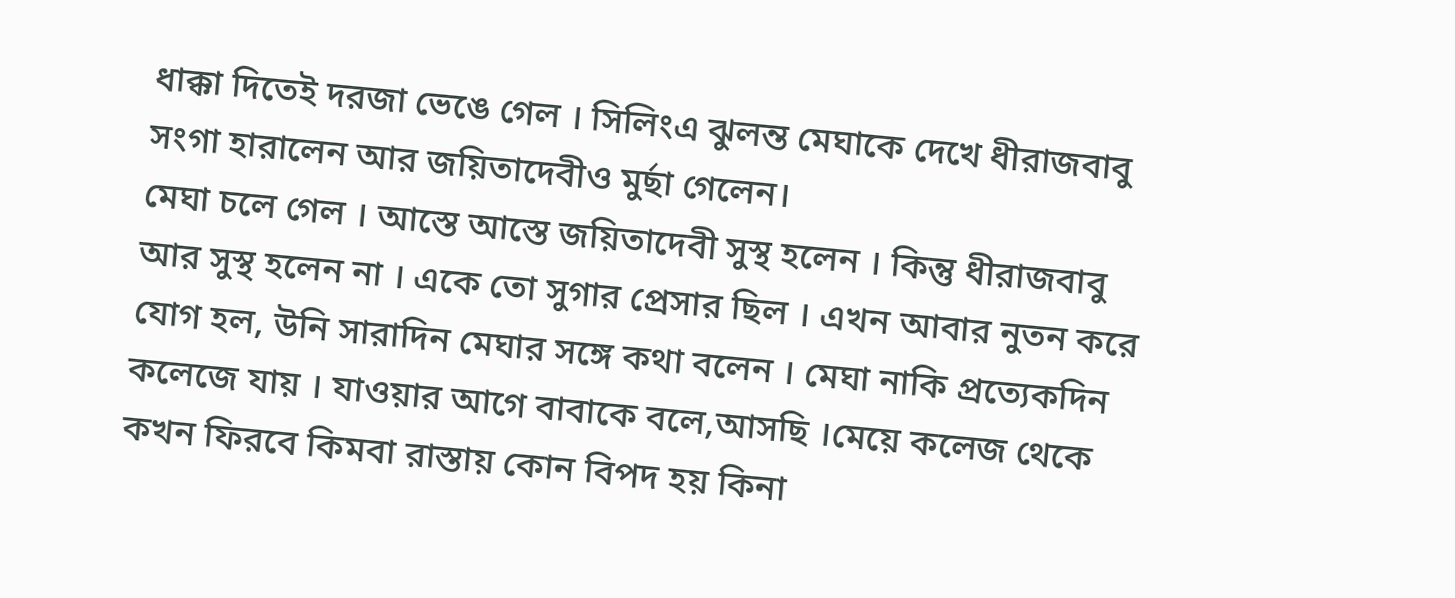ধাক্কা দিতেই দরজা ভেঙে গেল । সিলিংএ ঝুলন্ত মেঘাকে দেখে ধীরাজবাবু সংগা হারালেন আর জয়িতাদেবীও মুর্ছা গেলেন।
মেঘা চলে গেল । আস্তে আস্তে জয়িতাদেবী সুস্থ হলেন । কিন্তু ধীরাজবাবু আর সুস্থ হলেন না । একে তো সুগার প্রেসার ছিল । এখন আবার নুতন করে যোগ হল, উনি সারাদিন মেঘার সঙ্গে কথা বলেন । মেঘা নাকি প্রত্যেকদিন কলেজে যায় । যাওয়ার আগে বাবাকে বলে,আসছি ।মেয়ে কলেজ থেকে কখন ফিরবে কিমবা রাস্তায় কোন বিপদ হয় কিনা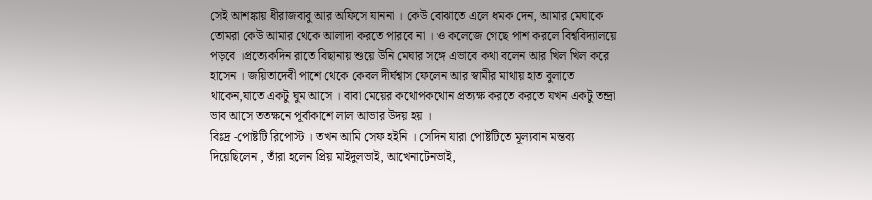সেই আশঙ্কায় ধীরাজবাবু আর অফিসে যাননা । কেউ বোঝাতে এলে ধমক দেন, আমার মেঘাকে তোমরা কেউ আমার থেকে আলাদা করতে পারবে না । ও কলেজে গেছে পাশ করলে বিশ্ববিদ্যালয়ে পড়বে ।প্রত্যেকদিন রাতে বিছানায় শুয়ে উনি মেঘার সঙ্গে এভাবে কথা বলেন আর খিল খিল করে হাসেন । জয়িতাদেবী পাশে থেকে কেবল দীর্ঘশ্বাস ফেলেন আর স্বামীর মাথায় হাত বুলাতে থাকেন,যাতে একটু ঘুম আসে । বাবা মেয়ের কথোপকথোন প্রত্যক্ষ করতে করতে যখন একটু তন্দ্রা ভাব আসে ততক্ষনে পূর্বাকাশে লাল আভার উদয় হয় ।
বিঃদ্র -পোষ্টটি রিপোস্ট । তখন আমি সেফ হইনি । সেদিন যারা পোষ্টটিতে মূল্যবান মন্তব্য দিয়েছিলেন , তাঁরা হলেন প্রিয় মাইদুলভাই, আখেনাটেনভাই,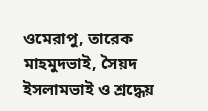ওমেরাপু, তারেক মাহমুদভাই, সৈয়দ ইসলামভাই ও শ্রদ্ধেয়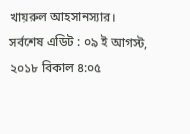খায়রুল আহসানস্যার।
সর্বশেষ এডিট : ০৯ ই আগস্ট, ২০১৮ বিকাল ৪:০৫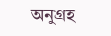অনুগ্রহ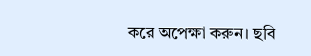করে অপেক্ষা করুন। ছবি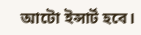আটো ইন্সার্ট হবে।